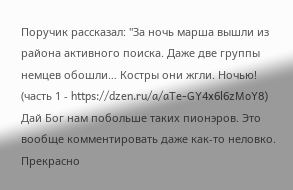Поручик рассказал: "За ночь марша вышли из района активного поиска. Даже две группы немцев обошли… Костры они жгли. Ночью!
(часть 1 - https://dzen.ru/a/aTe-GY4x6l6zMoY8)
Дай Бог нам побольше таких пионэров. Это вообще комментировать даже как-то неловко. Прекрасно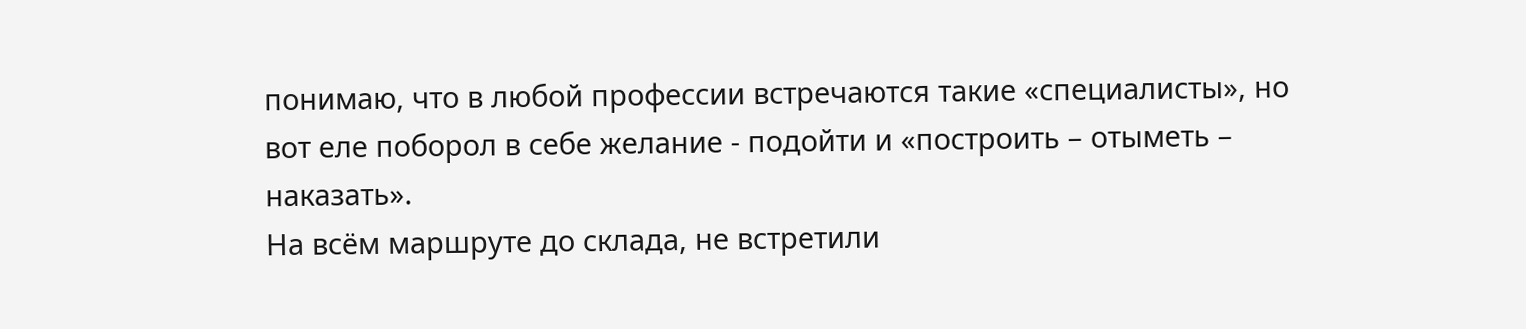понимаю, что в любой профессии встречаются такие «специалисты», но вот еле поборол в себе желание - подойти и «построить – отыметь – наказать».
На всём маршруте до склада, не встретили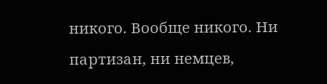никого. Вообще никого. Ни партизан, ни немцев,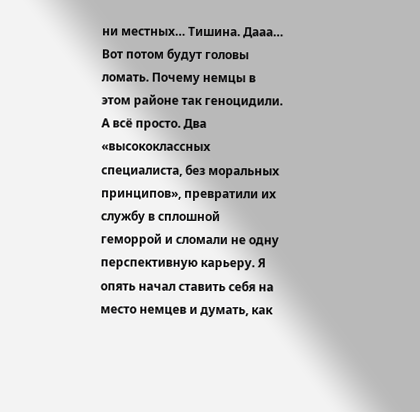ни местных… Тишина. Дааа…
Вот потом будут головы ломать. Почему немцы в этом районе так геноцидили. А всё просто. Два «высококлассных специалиста, без моральных принципов», превратили их службу в сплошной геморрой и сломали не одну перспективную карьеру. Я опять начал ставить себя на место немцев и думать, как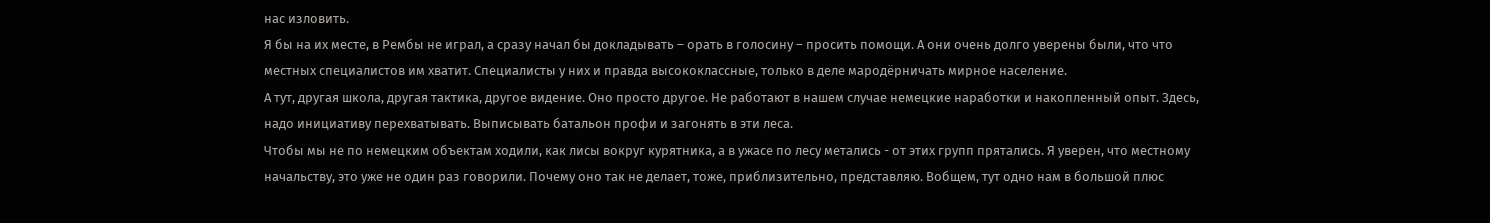нас изловить.
Я бы на их месте, в Рембы не играл, а сразу начал бы докладывать – орать в голосину – просить помощи. А они очень долго уверены были, что что местных специалистов им хватит. Специалисты у них и правда высококлассные, только в деле мародёрничать мирное население.
А тут, другая школа, другая тактика, другое видение. Оно просто другое. Не работают в нашем случае немецкие наработки и накопленный опыт. Здесь, надо инициативу перехватывать. Выписывать батальон профи и загонять в эти леса.
Чтобы мы не по немецким объектам ходили, как лисы вокруг курятника, а в ужасе по лесу метались - от этих групп прятались. Я уверен, что местному начальству, это уже не один раз говорили. Почему оно так не делает, тоже, приблизительно, представляю. Вобщем, тут одно нам в большой плюс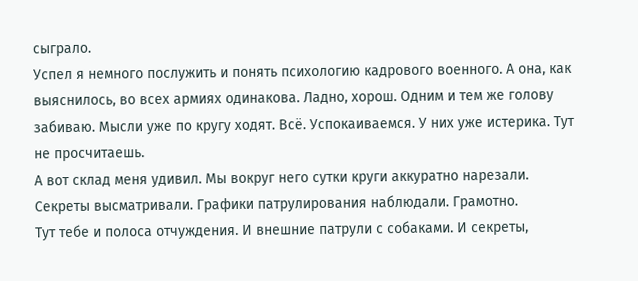сыграло.
Успел я немного послужить и понять психологию кадрового военного. А она, как выяснилось, во всех армиях одинакова. Ладно, хорош. Одним и тем же голову забиваю. Мысли уже по кругу ходят. Всё. Успокаиваемся. У них уже истерика. Тут не просчитаешь.
А вот склад меня удивил. Мы вокруг него сутки круги аккуратно нарезали. Секреты высматривали. Графики патрулирования наблюдали. Грамотно.
Тут тебе и полоса отчуждения. И внешние патрули с собаками. И секреты,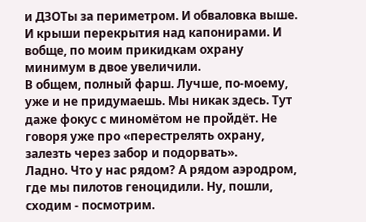и ДЗОТы за периметром. И обваловка выше. И крыши перекрытия над капонирами. И вобще, по моим прикидкам охрану минимум в двое увеличили.
В общем, полный фарш. Лучше, по-моему, уже и не придумаешь. Мы никак здесь. Тут даже фокус с миномётом не пройдёт. Не говоря уже про «перестрелять охрану, залезть через забор и подорвать».
Ладно. Что у нас рядом? А рядом аэродром, где мы пилотов геноцидили. Ну, пошли, сходим - посмотрим.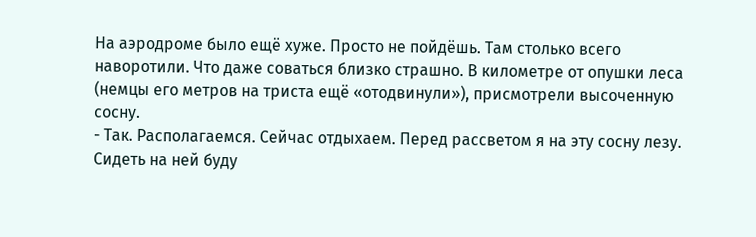На аэродроме было ещё хуже. Просто не пойдёшь. Там столько всего наворотили. Что даже соваться близко страшно. В километре от опушки леса (немцы его метров на триста ещё «отодвинули»), присмотрели высоченную сосну.
- Так. Располагаемся. Сейчас отдыхаем. Перед рассветом я на эту сосну лезу. Сидеть на ней буду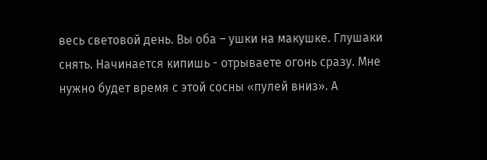весь световой день. Вы оба – ушки на макушке. Глушаки снять. Начинается кипишь - отрываете огонь сразу. Мне нужно будет время с этой сосны «пулей вниз». А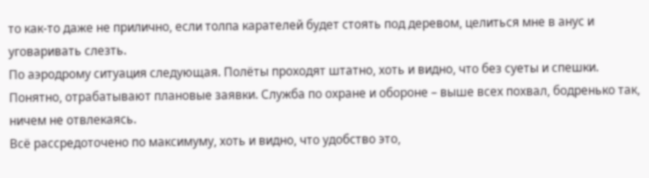то как-то даже не прилично, если толпа карателей будет стоять под деревом, целиться мне в анус и уговаривать слезть.
По аэродрому ситуация следующая. Полёты проходят штатно, хоть и видно, что без суеты и спешки. Понятно, отрабатывают плановые заявки. Служба по охране и обороне – выше всех похвал, бодренько так, ничем не отвлекаясь.
Всё рассредоточено по максимуму, хоть и видно, что удобство это,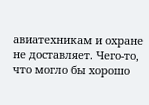авиатехникам и охране не доставляет. Чего-то, что могло бы хорошо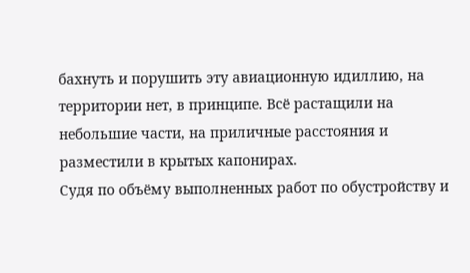бахнуть и порушить эту авиационную идиллию, на территории нет, в принципе. Всё растащили на небольшие части, на приличные расстояния и разместили в крытых капонирах.
Судя по объёму выполненных работ по обустройству и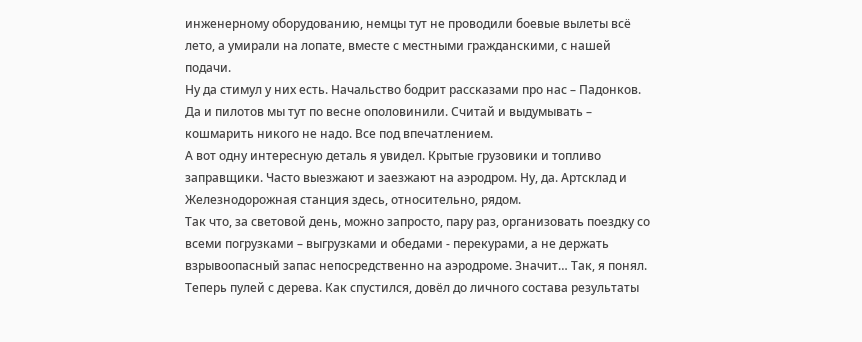инженерному оборудованию, немцы тут не проводили боевые вылеты всё лето, а умирали на лопате, вместе с местными гражданскими, с нашей подачи.
Ну да стимул у них есть. Начальство бодрит рассказами про нас – Падонков. Да и пилотов мы тут по весне ополовинили. Считай и выдумывать – кошмарить никого не надо. Все под впечатлением.
А вот одну интересную деталь я увидел. Крытые грузовики и топливо заправщики. Часто выезжают и заезжают на аэродром. Ну, да. Артсклад и Железнодорожная станция здесь, относительно, рядом.
Так что, за световой день, можно запросто, пару раз, организовать поездку со всеми погрузками – выгрузками и обедами - перекурами, а не держать взрывоопасный запас непосредственно на аэродроме. Значит… Так, я понял.
Теперь пулей с дерева. Как спустился, довёл до личного состава результаты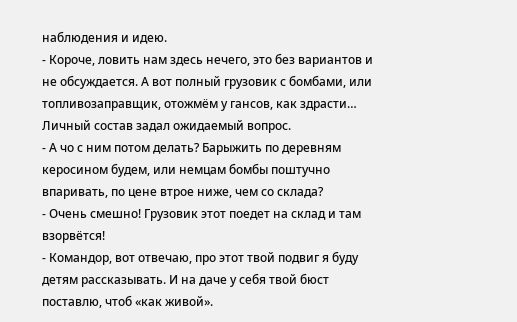наблюдения и идею.
- Короче, ловить нам здесь нечего, это без вариантов и не обсуждается. А вот полный грузовик с бомбами, или топливозаправщик, отожмём у гансов, как здрасти…
Личный состав задал ожидаемый вопрос.
- А чо с ним потом делать? Барыжить по деревням керосином будем, или немцам бомбы поштучно впаривать, по цене втрое ниже, чем со склада?
- Очень смешно! Грузовик этот поедет на склад и там взорвётся!
- Командор, вот отвечаю, про этот твой подвиг я буду детям рассказывать. И на даче у себя твой бюст поставлю, чтоб «как живой».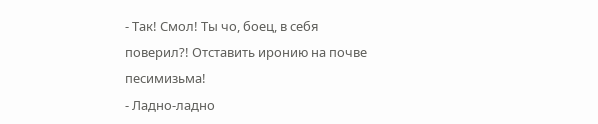- Так! Смол! Ты чо, боец, в себя поверил?! Отставить иронию на почве песимизьма!
- Ладно-ладно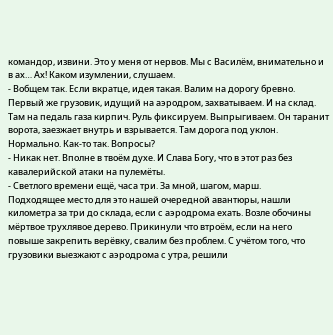командор, извини. Это у меня от нервов. Мы с Василём, внимательно и в ах… Ах! Каком изумлении, слушаем.
- Вобщем так. Если вкратце, идея такая. Валим на дорогу бревно. Первый же грузовик, идущий на аэродром, захватываем. И на склад. Там на педаль газа кирпич. Руль фиксируем. Выпрыгиваем. Он таранит ворота, заезжает внутрь и взрывается. Там дорога под уклон. Нормально. Как-то так. Вопросы?
- Никак нет. Вполне в твоём духе. И Слава Богу, что в этот раз без кавалерийской атаки на пулемёты.
- Светлого времени ещё, часа три. За мной, шагом, марш.
Подходящее место для это нашей очередной авантюры, нашли километра за три до склада, если с аэродрома ехать. Возле обочины мёртвое трухлявое дерево. Прикинули что втроём, если на него повыше закрепить верёвку, свалим без проблем. С учётом того, что грузовики выезжают с аэродрома с утра, решили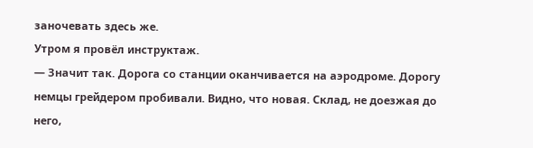заночевать здесь же.
Утром я провёл инструктаж.
— Значит так. Дорога со станции оканчивается на аэродроме. Дорогу немцы грейдером пробивали. Видно, что новая. Склад, не доезжая до него,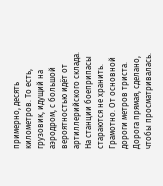примерно, десять километров. То есть, грузовик, идущий на аэродром, с большой вероятностью идёт от артиллерийского склада. На станции боеприпасы стараются не хранить. Грамотно. От основной дороги метров триста. Дорога прямая, сделано, чтобы просматривалась.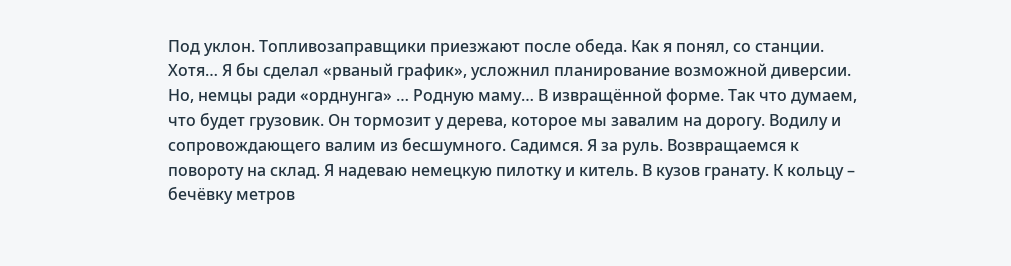Под уклон. Топливозаправщики приезжают после обеда. Как я понял, со станции. Хотя… Я бы сделал «рваный график», усложнил планирование возможной диверсии. Но, немцы ради «орднунга» … Родную маму… В извращённой форме. Так что думаем, что будет грузовик. Он тормозит у дерева, которое мы завалим на дорогу. Водилу и сопровождающего валим из бесшумного. Садимся. Я за руль. Возвращаемся к повороту на склад. Я надеваю немецкую пилотку и китель. В кузов гранату. К кольцу – бечёвку метров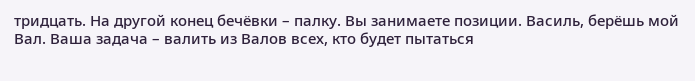тридцать. На другой конец бечёвки – палку. Вы занимаете позиции. Василь, берёшь мой Вал. Ваша задача – валить из Валов всех, кто будет пытаться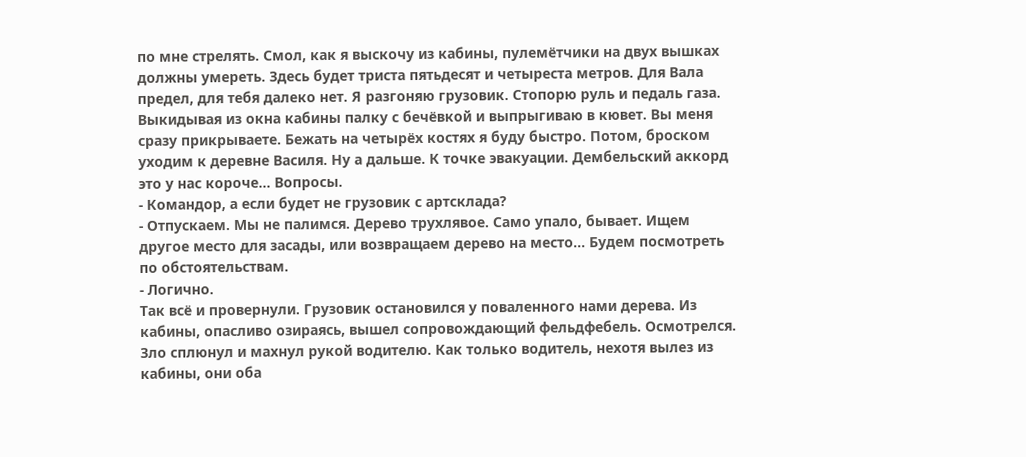по мне стрелять. Смол, как я выскочу из кабины, пулемётчики на двух вышках должны умереть. Здесь будет триста пятьдесят и четыреста метров. Для Вала предел, для тебя далеко нет. Я разгоняю грузовик. Стопорю руль и педаль газа. Выкидывая из окна кабины палку с бечёвкой и выпрыгиваю в кювет. Вы меня сразу прикрываете. Бежать на четырёх костях я буду быстро. Потом, броском уходим к деревне Василя. Ну а дальше. К точке эвакуации. Дембельский аккорд это у нас короче… Вопросы.
- Командор, а если будет не грузовик с артсклада?
- Отпускаем. Мы не палимся. Дерево трухлявое. Само упало, бывает. Ищем другое место для засады, или возвращаем дерево на место… Будем посмотреть по обстоятельствам.
- Логично.
Так всё и провернули. Грузовик остановился у поваленного нами дерева. Из кабины, опасливо озираясь, вышел сопровождающий фельдфебель. Осмотрелся. Зло сплюнул и махнул рукой водителю. Как только водитель, нехотя вылез из кабины, они оба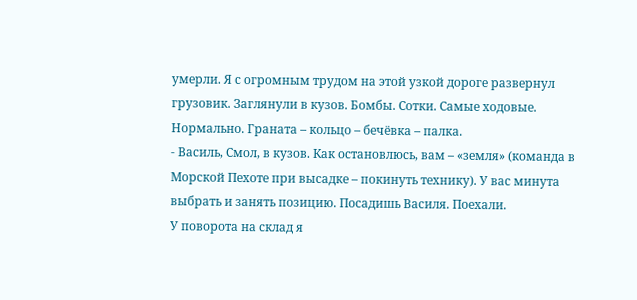умерли. Я с огромным трудом на этой узкой дороге развернул грузовик. Заглянули в кузов. Бомбы. Сотки. Самые ходовые. Нормально. Граната – кольцо – бечёвка – палка.
- Василь, Смол, в кузов. Как остановлюсь, вам – «земля» (команда в Морской Пехоте при высадке – покинуть технику). У вас минута выбрать и занять позицию. Посадишь Василя. Поехали.
У поворота на склад я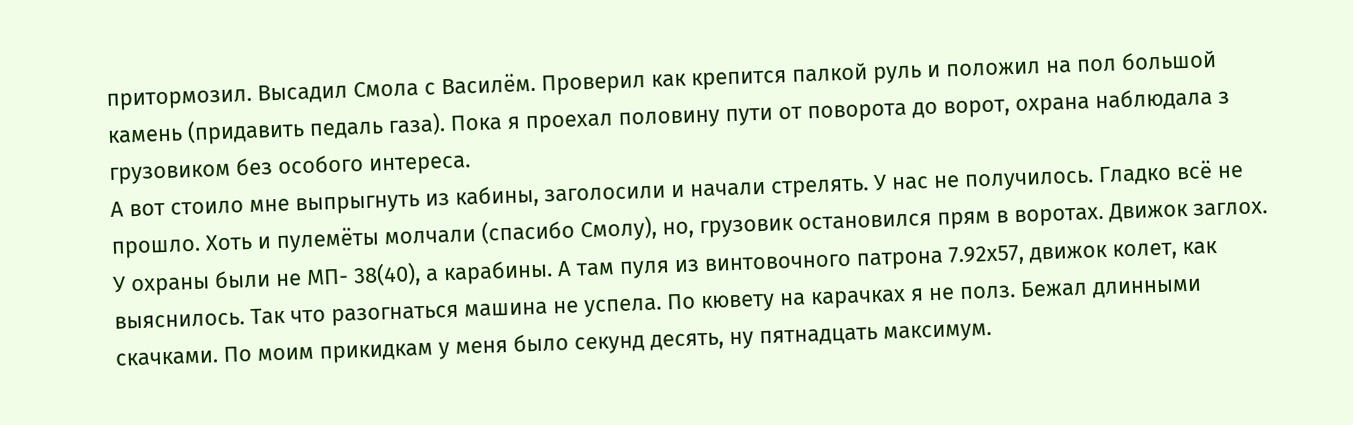притормозил. Высадил Смола с Василём. Проверил как крепится палкой руль и положил на пол большой камень (придавить педаль газа). Пока я проехал половину пути от поворота до ворот, охрана наблюдала з грузовиком без особого интереса.
А вот стоило мне выпрыгнуть из кабины, заголосили и начали стрелять. У нас не получилось. Гладко всё не прошло. Хоть и пулемёты молчали (спасибо Смолу), но, грузовик остановился прям в воротах. Движок заглох.
У охраны были не МП- 38(40), а карабины. А там пуля из винтовочного патрона 7.92х57, движок колет, как выяснилось. Так что разогнаться машина не успела. По кювету на карачках я не полз. Бежал длинными скачками. По моим прикидкам у меня было секунд десять, ну пятнадцать максимум.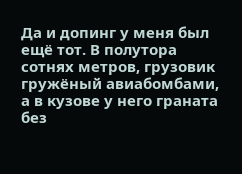Да и допинг у меня был ещё тот. В полутора сотнях метров, грузовик гружёный авиабомбами, а в кузове у него граната без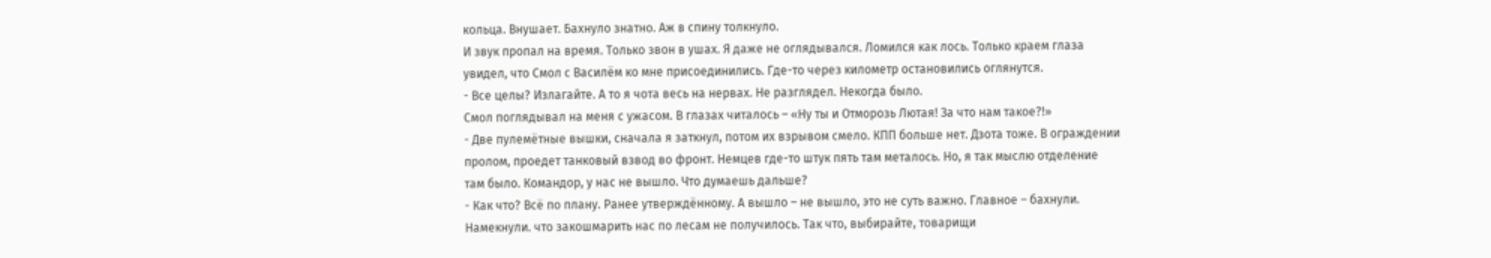кольца. Внушает. Бахнуло знатно. Аж в спину толкнуло.
И звук пропал на время. Только звон в ушах. Я даже не оглядывался. Ломился как лось. Только краем глаза увидел, что Смол с Василём ко мне присоединились. Где-то через километр остановились оглянутся.
- Все целы? Излагайте. А то я чота весь на нервах. Не разглядел. Некогда было.
Смол поглядывал на меня с ужасом. В глазах читалось – «Ну ты и Отморозь Лютая! За что нам такое?!»
- Две пулемётные вышки, сначала я заткнул, потом их взрывом смело. КПП больше нет. Дзота тоже. В ограждении пролом, проедет танковый взвод во фронт. Немцев где-то штук пять там металось. Но, я так мыслю отделение там было. Командор, у нас не вышло. Что думаешь дальше?
- Как что? Всё по плану. Ранее утверждённому. А вышло – не вышло, это не суть важно. Главное – бахнули. Намекнули. что закошмарить нас по лесам не получилось. Так что, выбирайте, товарищи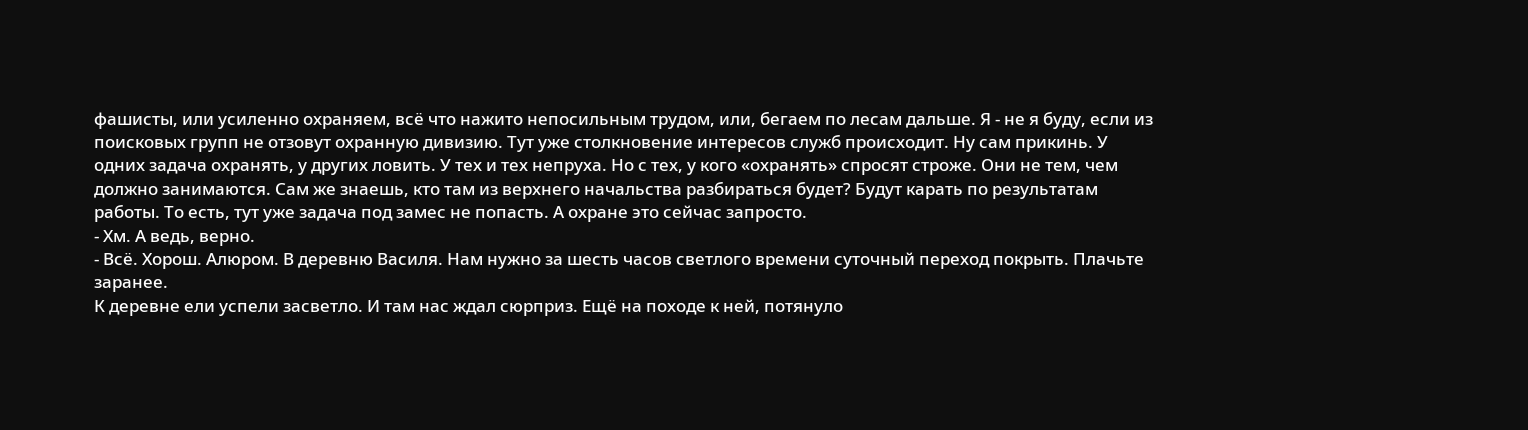фашисты, или усиленно охраняем, всё что нажито непосильным трудом, или, бегаем по лесам дальше. Я - не я буду, если из поисковых групп не отзовут охранную дивизию. Тут уже столкновение интересов служб происходит. Ну сам прикинь. У одних задача охранять, у других ловить. У тех и тех непруха. Но с тех, у кого «охранять» спросят строже. Они не тем, чем должно занимаются. Сам же знаешь, кто там из верхнего начальства разбираться будет? Будут карать по результатам работы. То есть, тут уже задача под замес не попасть. А охране это сейчас запросто.
- Хм. А ведь, верно.
- Всё. Хорош. Алюром. В деревню Василя. Нам нужно за шесть часов светлого времени суточный переход покрыть. Плачьте заранее.
К деревне ели успели засветло. И там нас ждал сюрприз. Ещё на походе к ней, потянуло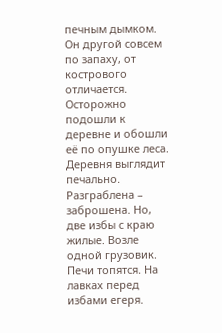печным дымком. Он другой совсем по запаху, от кострового отличается. Осторожно подошли к деревне и обошли её по опушке леса.
Деревня выглядит печально. Разграблена – заброшена. Но, две избы с краю жилые. Возле одной грузовик. Печи топятся. На лавках перед избами егеря.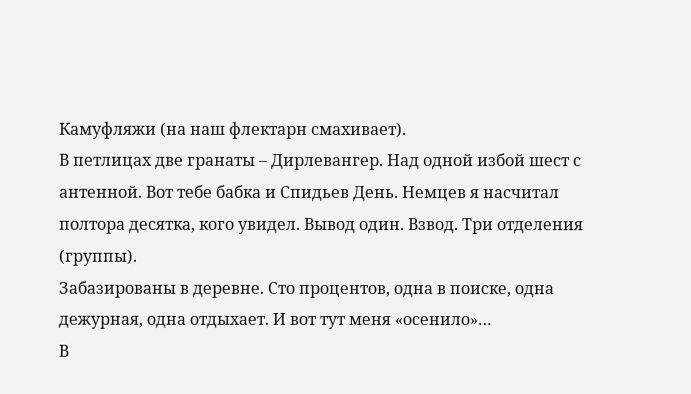Камуфляжи (на наш флектарн смахивает).
В петлицах две гранаты – Дирлевангер. Над одной избой шест с антенной. Вот тебе бабка и Спидьев День. Немцев я насчитал полтора десятка, кого увидел. Вывод один. Взвод. Три отделения (группы).
Забазированы в деревне. Сто процентов, одна в поиске, одна дежурная, одна отдыхает. И вот тут меня «осенило»…
В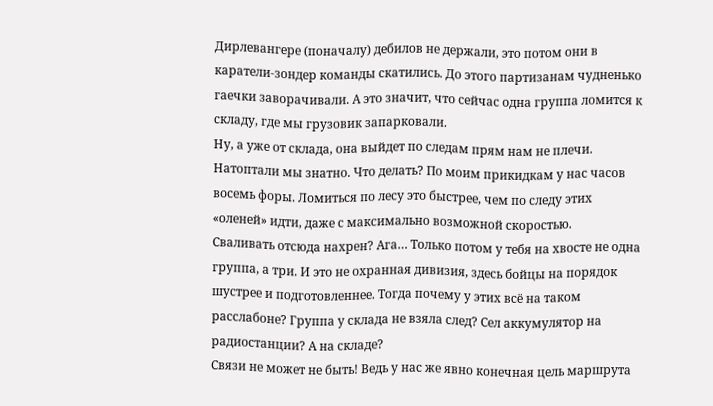Дирлевангере (поначалу) дебилов не держали, это потом они в каратели-зондер команды скатились. До этого партизанам чудненько гаечки заворачивали. А это значит, что сейчас одна группа ломится к складу, где мы грузовик запарковали.
Ну, а уже от склада, она выйдет по следам прям нам не плечи. Натоптали мы знатно. Что делать? По моим прикидкам у нас часов восемь форы. Ломиться по лесу это быстрее, чем по следу этих «оленей» идти, даже с максимально возможной скоростью.
Сваливать отсюда нахрен? Ага… Только потом у тебя на хвосте не одна группа, а три. И это не охранная дивизия, здесь бойцы на порядок шустрее и подготовленнее. Тогда почему у этих всё на таком расслабоне? Группа у склада не взяла след? Сел аккумулятор на радиостанции? А на складе?
Связи не может не быть! Ведь у нас же явно конечная цель маршрута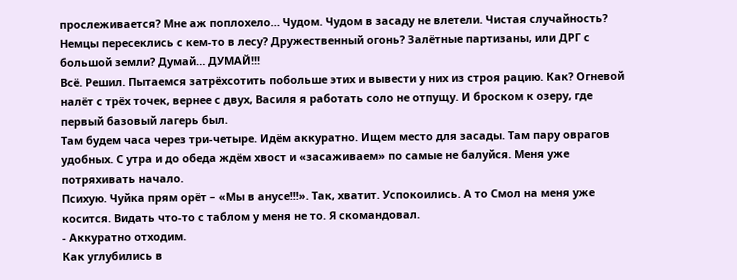прослеживается? Мне аж поплохело… Чудом. Чудом в засаду не влетели. Чистая случайность? Немцы пересеклись с кем-то в лесу? Дружественный огонь? Залётные партизаны, или ДРГ с большой земли? Думай… ДУМАЙ!!!
Всё. Решил. Пытаемся затрёхсотить побольше этих и вывести у них из строя рацию. Как? Огневой налёт с трёх точек, вернее с двух, Василя я работать соло не отпущу. И броском к озеру, где первый базовый лагерь был.
Там будем часа через три-четыре. Идём аккуратно. Ищем место для засады. Там пару оврагов удобных. С утра и до обеда ждём хвост и «засаживаем» по самые не балуйся. Меня уже потряхивать начало.
Психую. Чуйка прям орёт – «Мы в анусе!!!». Так, хватит. Успокоились. А то Смол на меня уже косится. Видать что-то с таблом у меня не то. Я скомандовал.
- Аккуратно отходим.
Как углубились в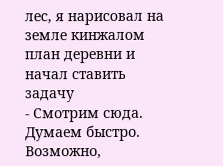лес, я нарисовал на земле кинжалом план деревни и начал ставить задачу
- Смотрим сюда. Думаем быстро. Возможно,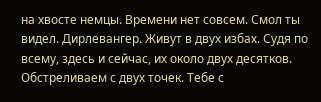на хвосте немцы. Времени нет совсем. Смол ты видел. Дирлевангер. Живут в двух избах. Судя по всему, здесь и сейчас, их около двух десятков. Обстреливаем с двух точек. Тебе с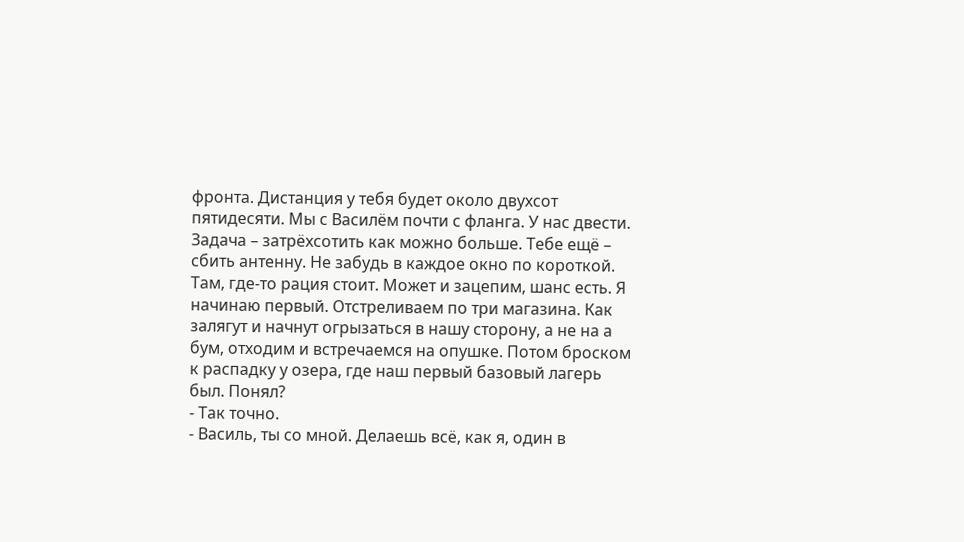фронта. Дистанция у тебя будет около двухсот пятидесяти. Мы с Василём почти с фланга. У нас двести. Задача – затрёхсотить как можно больше. Тебе ещё – сбить антенну. Не забудь в каждое окно по короткой. Там, где-то рация стоит. Может и зацепим, шанс есть. Я начинаю первый. Отстреливаем по три магазина. Как залягут и начнут огрызаться в нашу сторону, а не на а бум, отходим и встречаемся на опушке. Потом броском к распадку у озера, где наш первый базовый лагерь был. Понял?
- Так точно.
- Василь, ты со мной. Делаешь всё, как я, один в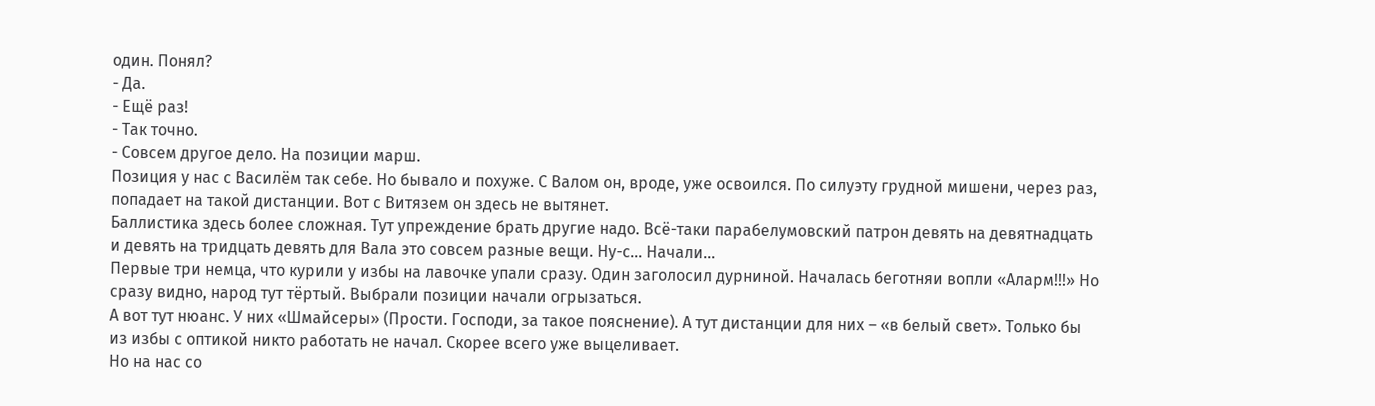один. Понял?
- Да.
- Ещё раз!
- Так точно.
- Совсем другое дело. На позиции марш.
Позиция у нас с Василём так себе. Но бывало и похуже. С Валом он, вроде, уже освоился. По силуэту грудной мишени, через раз, попадает на такой дистанции. Вот с Витязем он здесь не вытянет.
Баллистика здесь более сложная. Тут упреждение брать другие надо. Всё-таки парабелумовский патрон девять на девятнадцать и девять на тридцать девять для Вала это совсем разные вещи. Ну-с… Начали…
Первые три немца, что курили у избы на лавочке упали сразу. Один заголосил дурниной. Началась беготняи вопли «Аларм!!!» Но сразу видно, народ тут тёртый. Выбрали позиции начали огрызаться.
А вот тут нюанс. У них «Шмайсеры» (Прости. Господи, за такое пояснение). А тут дистанции для них – «в белый свет». Только бы из избы с оптикой никто работать не начал. Скорее всего уже выцеливает.
Но на нас со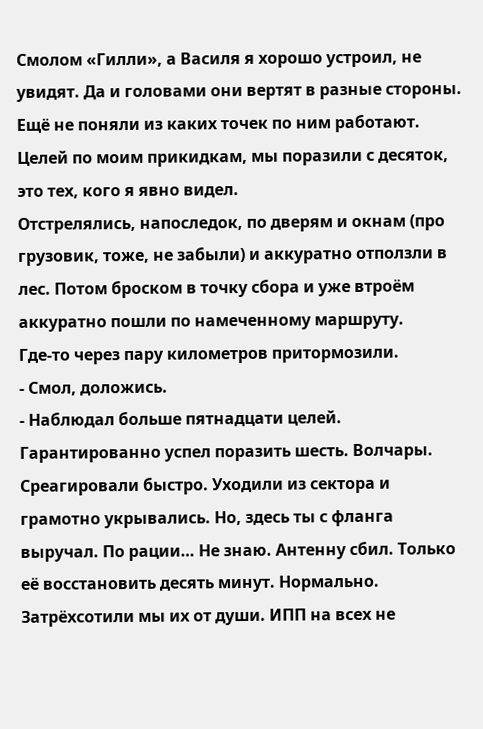Смолом «Гилли», а Василя я хорошо устроил, не увидят. Да и головами они вертят в разные стороны. Ещё не поняли из каких точек по ним работают. Целей по моим прикидкам, мы поразили с десяток, это тех, кого я явно видел.
Отстрелялись, напоследок, по дверям и окнам (про грузовик, тоже, не забыли) и аккуратно отползли в лес. Потом броском в точку сбора и уже втроём аккуратно пошли по намеченному маршруту.
Где-то через пару километров притормозили.
- Смол, доложись.
- Наблюдал больше пятнадцати целей. Гарантированно успел поразить шесть. Волчары. Среагировали быстро. Уходили из сектора и грамотно укрывались. Но, здесь ты с фланга выручал. По рации… Не знаю. Антенну сбил. Только её восстановить десять минут. Нормально. Затрёхсотили мы их от души. ИПП на всех не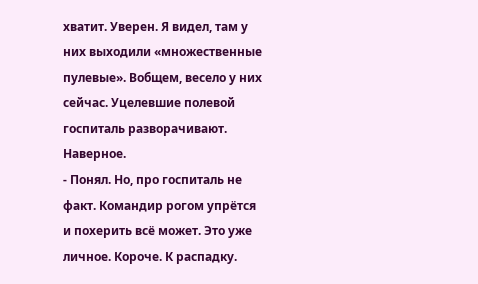хватит. Уверен. Я видел, там у них выходили «множественные пулевые». Вобщем, весело у них сейчас. Уцелевшие полевой госпиталь разворачивают. Наверное.
- Понял. Но, про госпиталь не факт. Командир рогом упрётся и похерить всё может. Это уже личное. Короче. К распадку.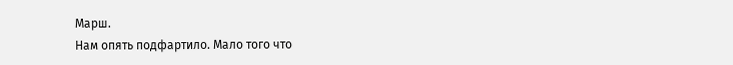Марш.
Нам опять подфартило. Мало того что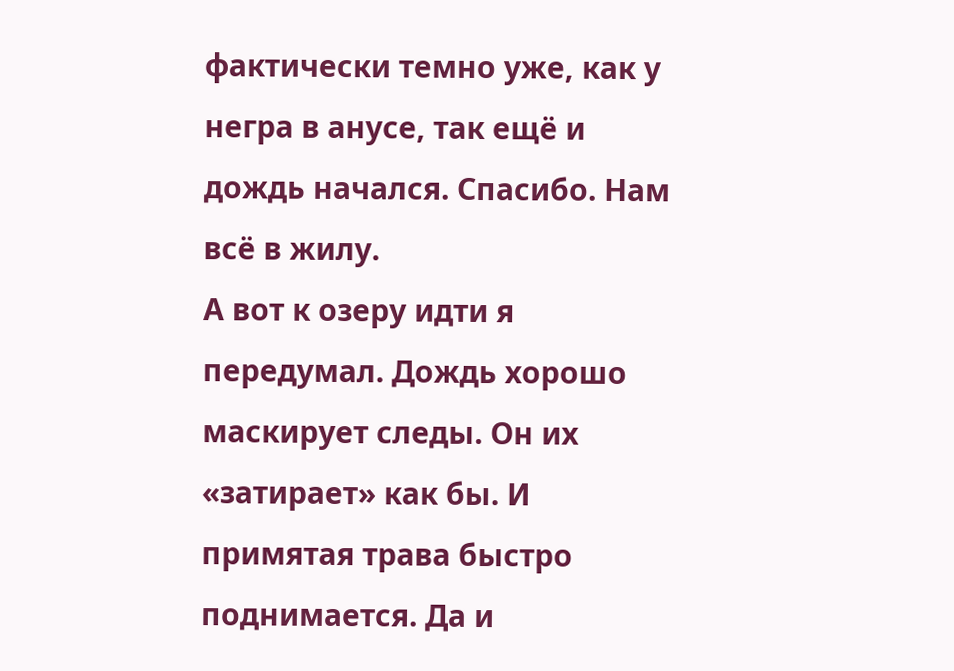фактически темно уже, как у негра в анусе, так ещё и дождь начался. Спасибо. Нам всё в жилу.
А вот к озеру идти я передумал. Дождь хорошо маскирует следы. Он их «затирает» как бы. И примятая трава быстро поднимается. Да и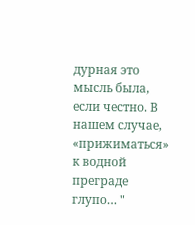дурная это мысль была, если честно. В нашем случае, «прижиматься» к водной преграде глупо… "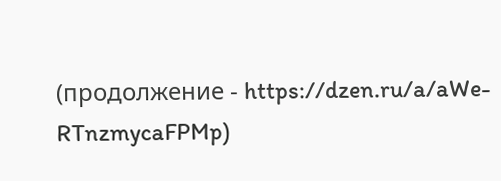(продолжение - https://dzen.ru/a/aWe-RTnzmycaFPMp)